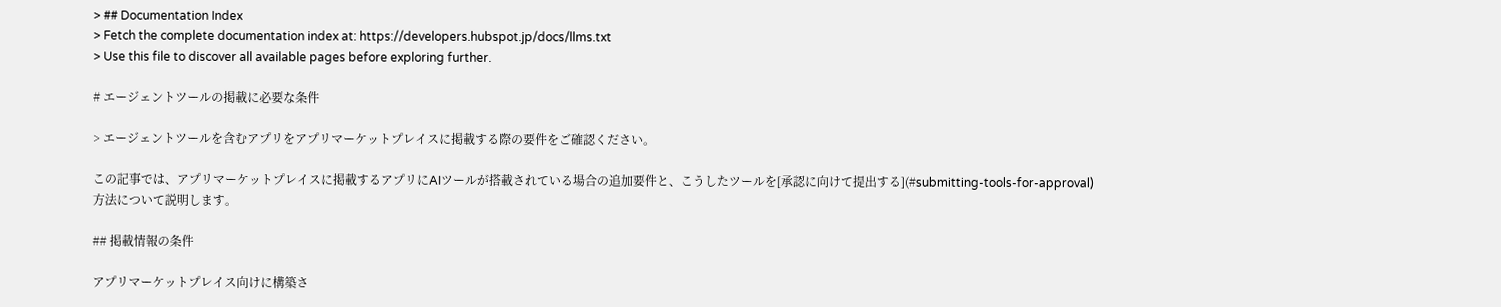> ## Documentation Index
> Fetch the complete documentation index at: https://developers.hubspot.jp/docs/llms.txt
> Use this file to discover all available pages before exploring further.

# エージェントツールの掲載に必要な条件

> エージェントツールを含むアプリをアプリマーケットプレイスに掲載する際の要件をご確認ください。

この記事では、アプリマーケットプレイスに掲載するアプリにAIツールが搭載されている場合の追加要件と、こうしたツールを[承認に向けて提出する](#submitting-tools-for-approval)方法について説明します。

## 掲載情報の条件

アプリマーケットプレイス向けに構築さ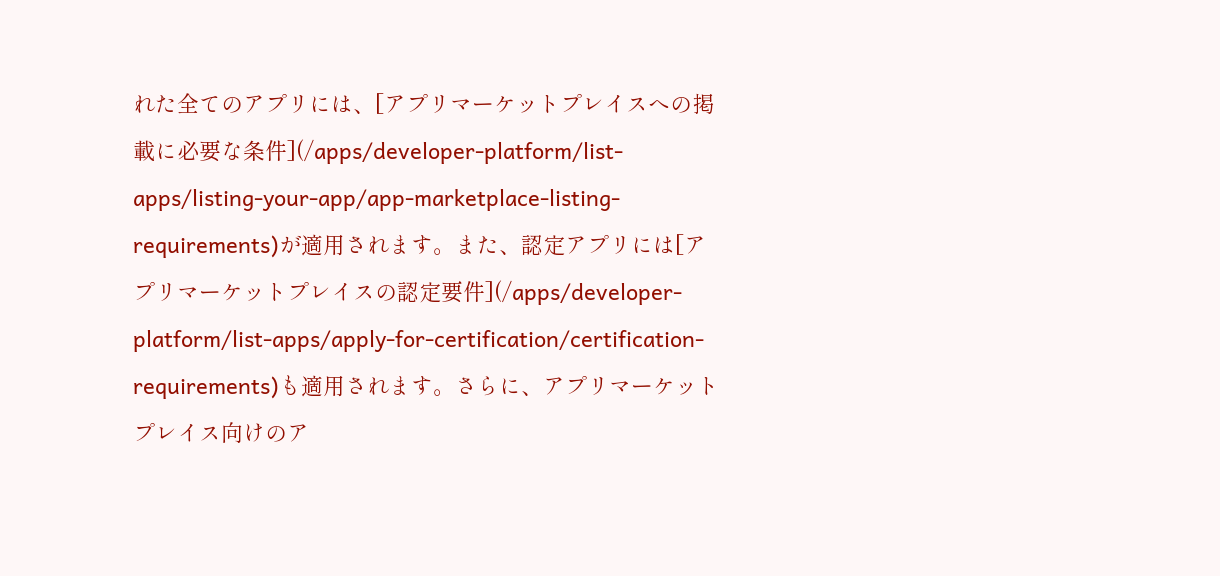れた全てのアプリには、[アプリマーケットプレイスへの掲載に必要な条件](/apps/developer-platform/list-apps/listing-your-app/app-marketplace-listing-requirements)が適用されます。また、認定アプリには[アプリマーケットプレイスの認定要件](/apps/developer-platform/list-apps/apply-for-certification/certification-requirements)も適用されます。さらに、アプリマーケットプレイス向けのア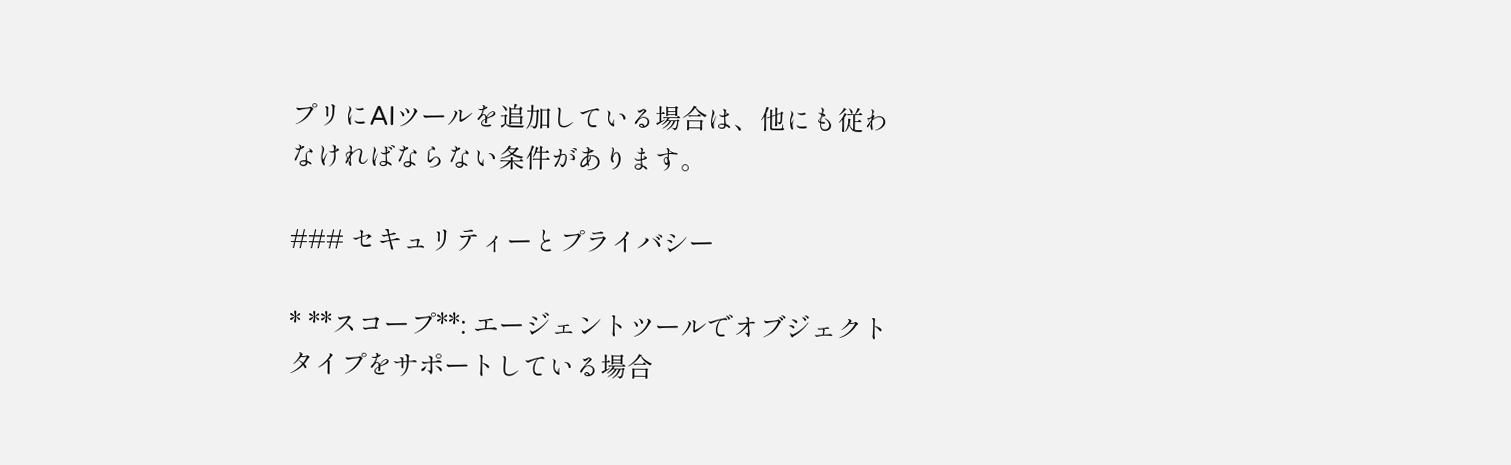プリにAIツールを追加している場合は、他にも従わなければならない条件があります。

### セキュリティーとプライバシー

* **スコープ**: エージェントツールでオブジェクトタイプをサポートしている場合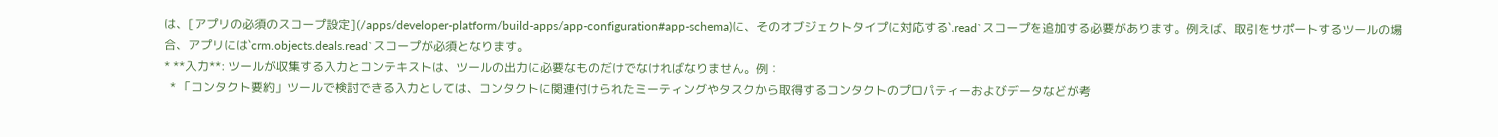は、[アプリの必須のスコープ設定](/apps/developer-platform/build-apps/app-configuration#app-schema)に、そのオブジェクトタイプに対応する`.read`スコープを追加する必要があります。例えば、取引をサポートするツールの場合、アプリには`crm.objects.deals.read`スコープが必須となります。
* **入力**: ツールが収集する入力とコンテキストは、ツールの出力に必要なものだけでなければなりません。例：
  * 「コンタクト要約」ツールで検討できる入力としては、コンタクトに関連付けられたミーティングやタスクから取得するコンタクトのプロパティーおよびデータなどが考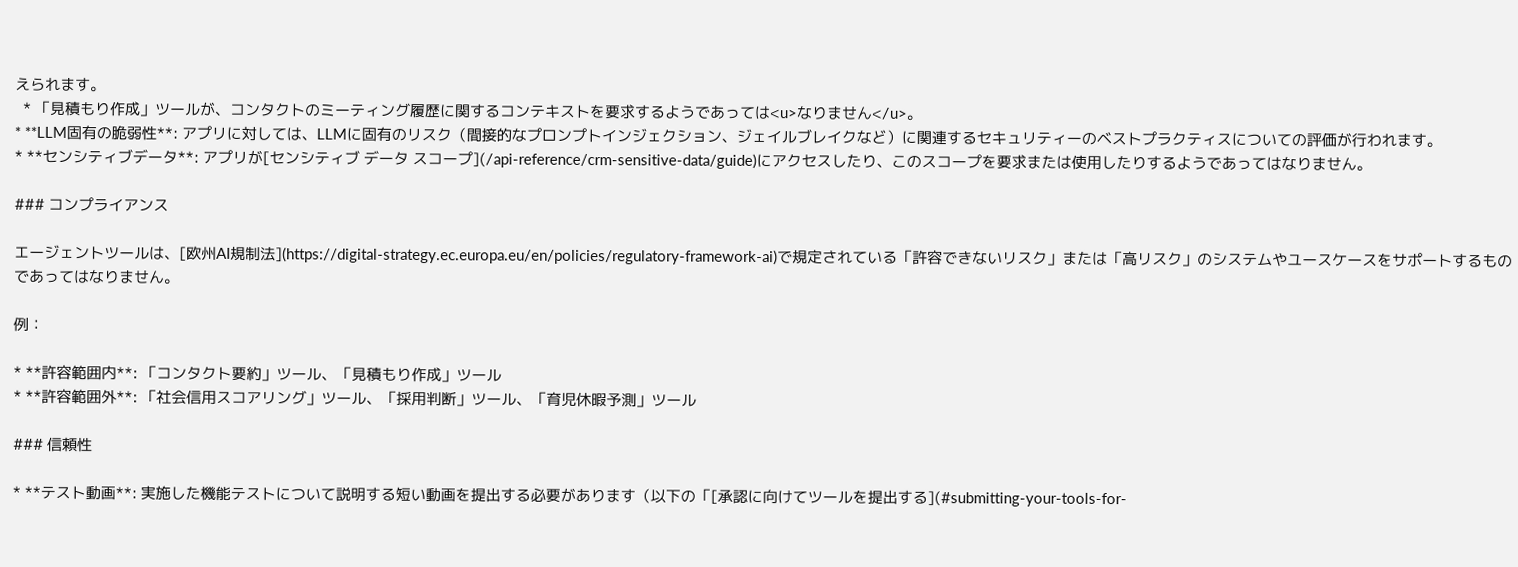えられます。
  * 「見積もり作成」ツールが、コンタクトのミーティング履歴に関するコンテキストを要求するようであっては<u>なりません</u>。
* **LLM固有の脆弱性**: アプリに対しては、LLMに固有のリスク（間接的なプロンプトインジェクション、ジェイルブレイクなど）に関連するセキュリティーのベストプラクティスについての評価が行われます。
* **センシティブデータ**: アプリが[センシティブ データ スコープ](/api-reference/crm-sensitive-data/guide)にアクセスしたり、このスコープを要求または使用したりするようであってはなりません。

### コンプライアンス

エージェントツールは、[欧州AI規制法](https://digital-strategy.ec.europa.eu/en/policies/regulatory-framework-ai)で規定されている「許容できないリスク」または「高リスク」のシステムやユースケースをサポートするものであってはなりません。

例：

* **許容範囲内**: 「コンタクト要約」ツール、「見積もり作成」ツール
* **許容範囲外**: 「社会信用スコアリング」ツール、「採用判断」ツール、「育児休暇予測」ツール

### 信頼性

* **テスト動画**: 実施した機能テストについて説明する短い動画を提出する必要があります（以下の「[承認に向けてツールを提出する](#submitting-your-tools-for-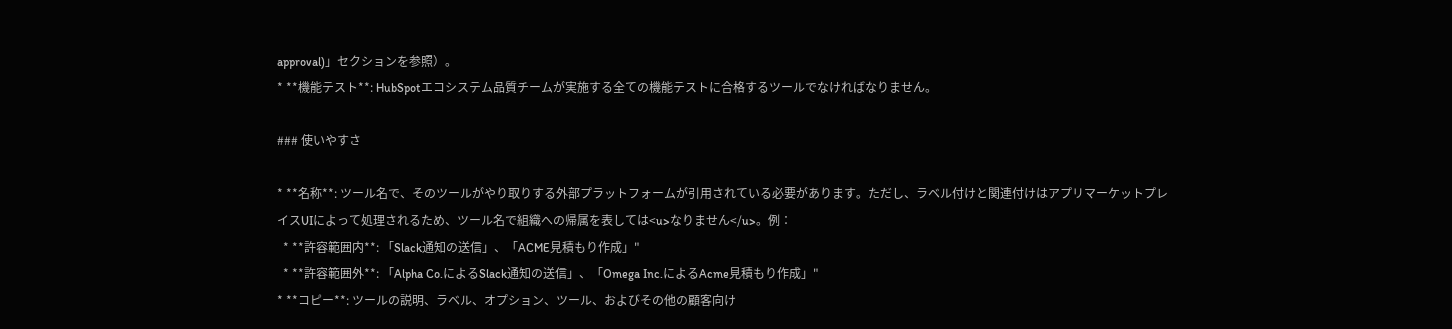approval)」セクションを参照）。
* **機能テスト**: HubSpotエコシステム品質チームが実施する全ての機能テストに合格するツールでなければなりません。

### 使いやすさ

* **名称**: ツール名で、そのツールがやり取りする外部プラットフォームが引用されている必要があります。ただし、ラベル付けと関連付けはアプリマーケットプレイスUIによって処理されるため、ツール名で組織への帰属を表しては<u>なりません</u>。例：
  * **許容範囲内**: 「Slack通知の送信」、「ACME見積もり作成」"
  * **許容範囲外**: 「Alpha Co.によるSlack通知の送信」、「Omega Inc.によるAcme見積もり作成」"
* **コピー**: ツールの説明、ラベル、オプション、ツール、およびその他の顧客向け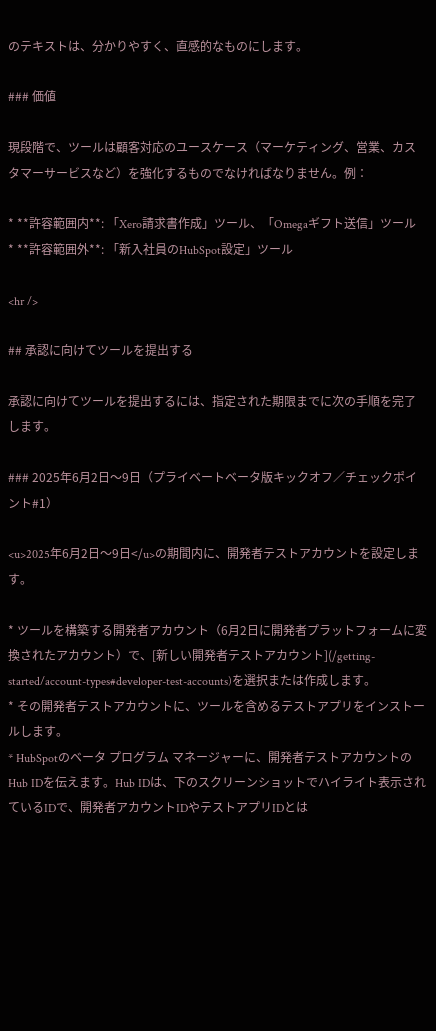のテキストは、分かりやすく、直感的なものにします。

### 価値

現段階で、ツールは顧客対応のユースケース（マーケティング、営業、カスタマーサービスなど）を強化するものでなければなりません。例：

* **許容範囲内**: 「Xero請求書作成」ツール、「Omegaギフト送信」ツール
* **許容範囲外**: 「新入社員のHubSpot設定」ツール

<hr />

## 承認に向けてツールを提出する

承認に向けてツールを提出するには、指定された期限までに次の手順を完了します。

### 2025年6月2日〜9日（プライベートベータ版キックオフ／チェックポイント#1）

<u>2025年6月2日〜9日</u>の期間内に、開発者テストアカウントを設定します。

* ツールを構築する開発者アカウント（6月2日に開発者プラットフォームに変換されたアカウント）で、[新しい開発者テストアカウント](/getting-started/account-types#developer-test-accounts)を選択または作成します。
* その開発者テストアカウントに、ツールを含めるテストアプリをインストールします。
* HubSpotのベータ プログラム マネージャーに、開発者テストアカウントのHub IDを伝えます。Hub IDは、下のスクリーンショットでハイライト表示されているIDで、開発者アカウントIDやテストアプリIDとは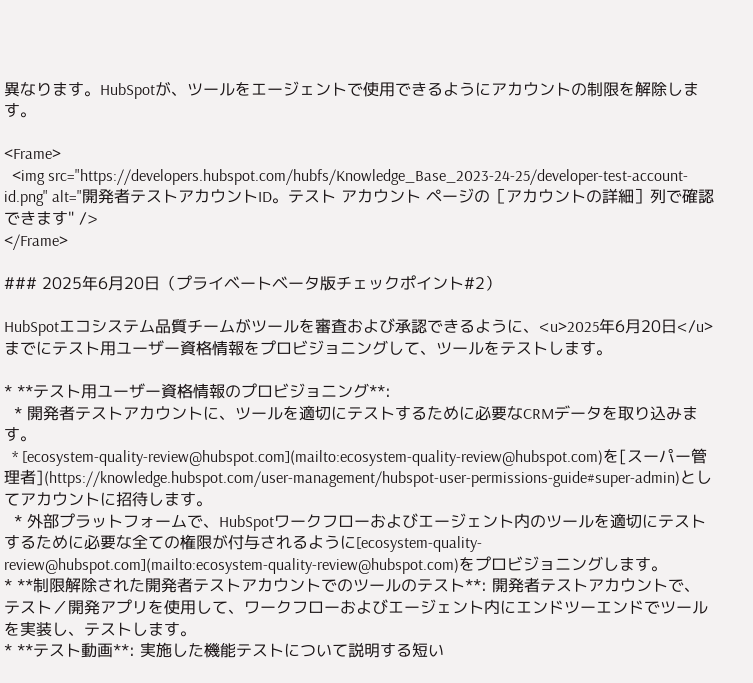異なります。HubSpotが、ツールをエージェントで使用できるようにアカウントの制限を解除します。

<Frame>
  <img src="https://developers.hubspot.com/hubfs/Knowledge_Base_2023-24-25/developer-test-account-id.png" alt="開発者テストアカウントID。テスト アカウント ページの［アカウントの詳細］列で確認できます" />
</Frame>

### 2025年6月20日（プライベートベータ版チェックポイント#2）

HubSpotエコシステム品質チームがツールを審査および承認できるように、<u>2025年6月20日</u>までにテスト用ユーザー資格情報をプロビジョニングして、ツールをテストします。

* **テスト用ユーザー資格情報のプロビジョニング**:
  * 開発者テストアカウントに、ツールを適切にテストするために必要なCRMデータを取り込みます。
  * [ecosystem-quality-review@hubspot.com](mailto:ecosystem-quality-review@hubspot.com)を[スーパー管理者](https://knowledge.hubspot.com/user-management/hubspot-user-permissions-guide#super-admin)としてアカウントに招待します。
  * 外部プラットフォームで、HubSpotワークフローおよびエージェント内のツールを適切にテストするために必要な全ての権限が付与されるように[ecosystem-quality-review@hubspot.com](mailto:ecosystem-quality-review@hubspot.com)をプロビジョニングします。
* **制限解除された開発者テストアカウントでのツールのテスト**: 開発者テストアカウントで、テスト／開発アプリを使用して、ワークフローおよびエージェント内にエンドツーエンドでツールを実装し、テストします。
* **テスト動画**: 実施した機能テストについて説明する短い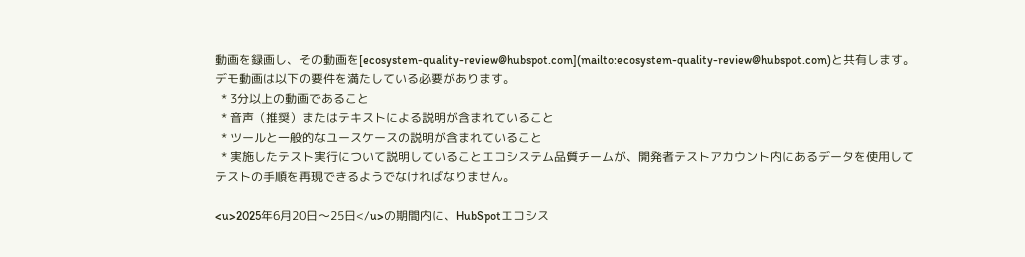動画を録画し、その動画を[ecosystem-quality-review@hubspot.com](mailto:ecosystem-quality-review@hubspot.com)と共有します。デモ動画は以下の要件を満たしている必要があります。
  * 3分以上の動画であること
  * 音声（推奨）またはテキストによる説明が含まれていること
  * ツールと一般的なユースケースの説明が含まれていること
  * 実施したテスト実行について説明していることエコシステム品質チームが、開発者テストアカウント内にあるデータを使用してテストの手順を再現できるようでなければなりません。

<u>2025年6月20日～25日</u>の期間内に、HubSpotエコシス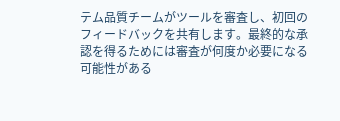テム品質チームがツールを審査し、初回のフィードバックを共有します。最終的な承認を得るためには審査が何度か必要になる可能性がある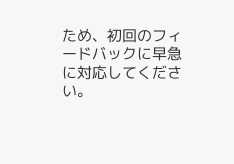ため、初回のフィードバックに早急に対応してください。